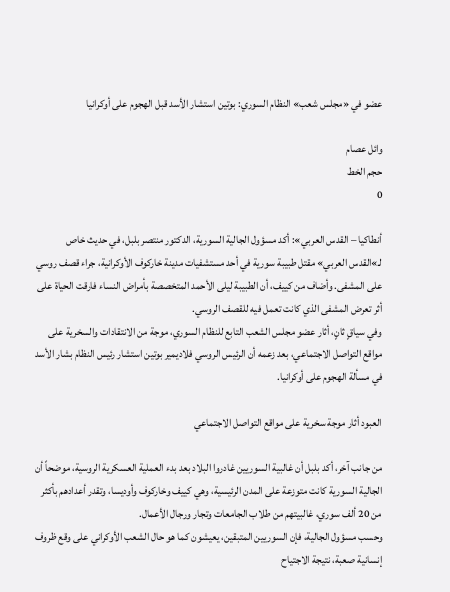عضو في «مجلس شعب» النظام السوري: بوتين استشار الأسد قبل الهجوم على أوكرانيا

وائل عصام
حجم الخط
0

أنطاكيا – القدس العربي»: أكد مسؤول الجالية السورية، الدكتور منتصر بلبل، في حديث خاص لـ»القدس العربي» مقتل طبيبة سورية في أحد مستشفيات مدينة خاركوف الأوكرانية، جراء قصف روسي على المشفى. وأضاف من كييف، أن الطبيبة ليلى الأحمد المتخصصة بأمراض النساء فارقت الحياة على أثر تعرض المشفى الذي كانت تعمل فيه للقصف الروسي.
وفي سياقٍ ثانٍ، أثار عضو مجلس الشعب التابع للنظام السوري، موجة من الانتقادات والسخرية على مواقع التواصل الاجتماعي، بعد زعمه أن الرئيس الروسي فلاديمير بوتين استشار رئيس النظام بشار الأسد في مسألة الهجوم على أوكرانيا.

العبود أثار موجة سخرية على مواقع التواصل الاجتماعي

من جانب آخر، أكد بلبل أن غالبية السوريين غادروا البلاد بعد بدء العملية العسكرية الروسية، موضحاً أن الجالية السورية كانت متوزعة على المدن الرئيسية، وهي كييف وخاركوف وأوديسا، وتقدر أعدادهم بأكثر من 20 ألف سوري، غالبيتهم من طلاب الجامعات وتجار ورجال الأعمال.
وحسب مسؤول الجالية، فإن السوريين المتبقين، يعيشون كما هو حال الشعب الأوكراني على وقع ظروف إنسانية صعبة، نتيجة الاجتياح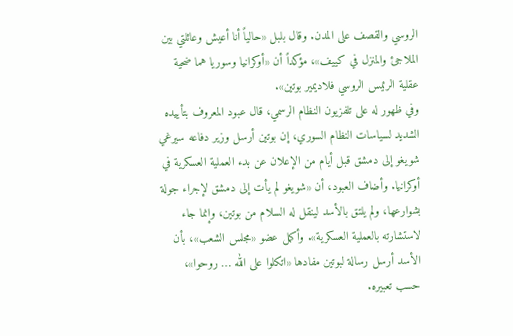الروسي والقصف على المدن. وقال بلبل «حالياً أنا أعيش وعائلتي بين الملاجئ والمنزل في كييف»، مؤكداً أن «أوكرانيا وسوريا هما ضحية عقلية الرئيس الروسي فلاديمير بوتين».
وفي ظهور له على تلفزيون النظام الرسمي، قال عبود المعروف بتأييده الشديد لسياسات النظام السوري، إن بوتين أرسل وزير دفاعه سيرغي شويغو إلى دمشق قبل أيام من الإعلان عن بدء العملية العسكرية في أوكرانيا. وأضاف العبود، أن «شويغو لم يأت إلى دمشق لإجراء جولة بشوارعها، ولم يلتق بالأسد لينقل له السلام من بوتين، وإنما جاء لاستشارته بالعملية العسكرية». وأكمل عضو «مجلس الشعب»، بأن الأسد أرسل رسالة لبوتين مفادها «اتكلوا على الله … روحوا»، حسب تعبيره.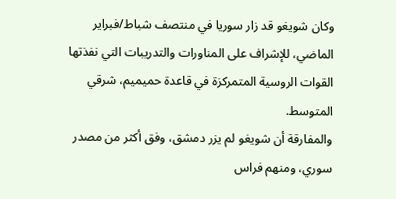وكان شويغو قد زار سوريا في منتصف شباط/فبراير الماضي، للإشراف على المناورات والتدريبات التي نفذتها القوات الروسية المتمركزة في قاعدة حميميم، شرقي المتوسط.
والمفارقة أن شويغو لم يزر دمشق، وفق أكثر من مصدر سوري، ومنهم فراس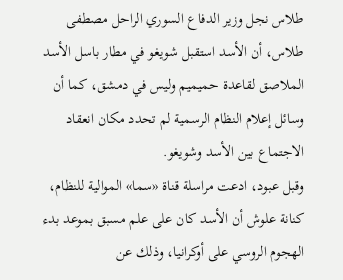طلاس نجل وزير الدفاع السوري الراحل مصطفى طلاس، أن الأسد استقبل شويغو في مطار باسل الأسد الملاصق لقاعدة حميميم وليس في دمشق، كما أن وسائل إعلام النظام الرسمية لم تحدد مكان انعقاد الاجتماع بين الأسد وشويغو.
وقبل عبود، ادعت مراسلة قناة «سما» الموالية للنظام، كنانة علوش أن الأسد كان على علم مسبق بموعد بدء الهجوم الروسي على أوكرانيا، وذلك عن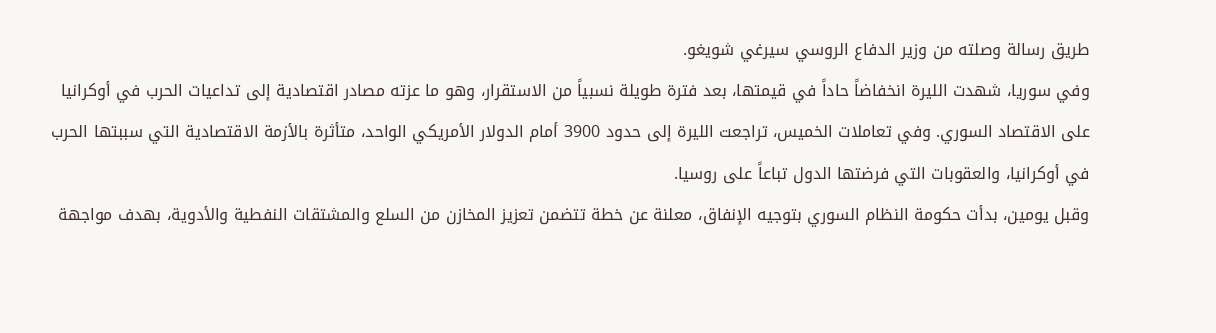طريق رسالة وصلته من وزير الدفاع الروسي سيرغي شويغو.
وفي سوريا، شهدت الليرة انخفاضاً حاداً في قيمتها، بعد فترة طويلة نسبياً من الاستقرار، وهو ما عزته مصادر اقتصادية إلى تداعيات الحرب في أوكرانيا على الاقتصاد السوري. وفي تعاملات الخميس، تراجعت الليرة إلى حدود 3900 أمام الدولار الأمريكي الواحد، متأثرة بالأزمة الاقتصادية التي سببتها الحرب في أوكرانيا، والعقوبات التي فرضتها الدول تباعاً على روسيا.
وقبل يومين، بدأت حكومة النظام السوري بتوجيه الإنفاق، معلنة عن خطة تتضمن تعزيز المخازن من السلع والمشتقات النفطية والأدوية، بهدف مواجهة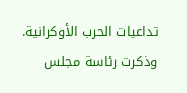تداعيات الحرب الأوكرانية.
وذكرت رئاسة مجلس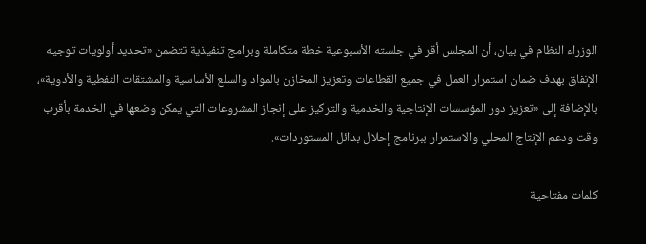الوزراء النظام في بيان، أن المجلس أقر في جلسته الأسبوعية خطة متكاملة وبرامج تنفيذية تتضمن «تحديد أولويات توجيه الإنفاق بهدف ضمان استمرار العمل في جميع القطاعات وتعزيز المخازن بالمواد والسلع الأساسية والمشتقات النفطية والأدوية»، بالإضافة إلى «تعزيز دور المؤسسات الإنتاجية والخدمية والتركيز على إنجاز المشروعات التي يمكن وضعها في الخدمة بأقرب وقت ودعم الإنتاج المحلي والاستمرار ببرنامج إحلال بدائل المستوردات».

كلمات مفتاحية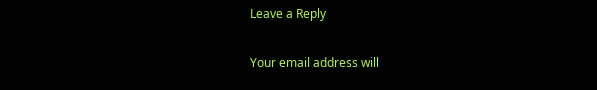Leave a Reply

Your email address will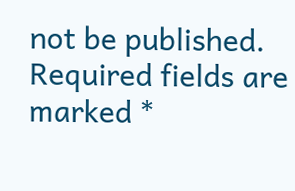not be published. Required fields are marked *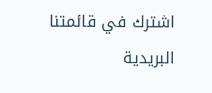اشترك في قائمتنا البريدية